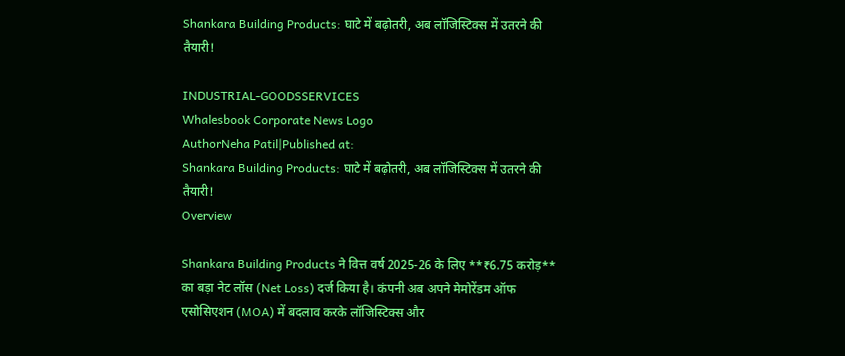Shankara Building Products: घाटे में बढ़ोतरी, अब लॉजिस्टिक्स में उतरने की तैयारी!

INDUSTRIAL-GOODSSERVICES
Whalesbook Corporate News Logo
AuthorNeha Patil|Published at:
Shankara Building Products: घाटे में बढ़ोतरी, अब लॉजिस्टिक्स में उतरने की तैयारी!
Overview

Shankara Building Products ने वित्त वर्ष 2025-26 के लिए **₹6.75 करोड़** का बड़ा नेट लॉस (Net Loss) दर्ज किया है। कंपनी अब अपने मेमोरेंडम ऑफ एसोसिएशन (MOA) में बदलाव करके लॉजिस्टिक्स और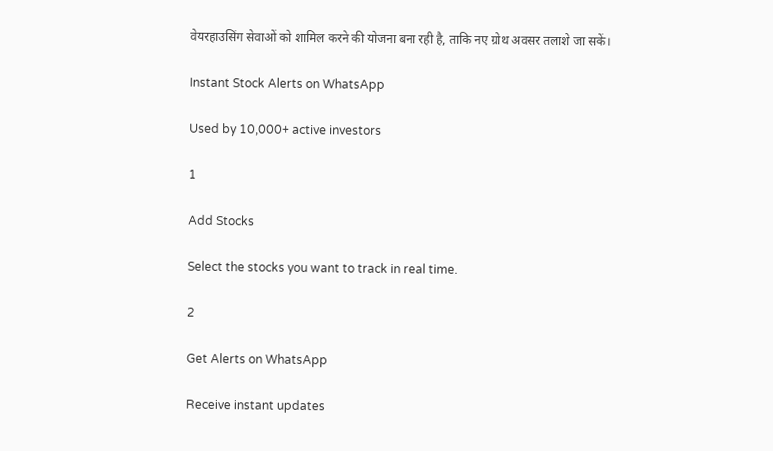वेयरहाउसिंग सेवाओं को शामिल करने की योजना बना रही है, ताकि नए ग्रोथ अवसर तलाशे जा सकें।

Instant Stock Alerts on WhatsApp

Used by 10,000+ active investors

1

Add Stocks

Select the stocks you want to track in real time.

2

Get Alerts on WhatsApp

Receive instant updates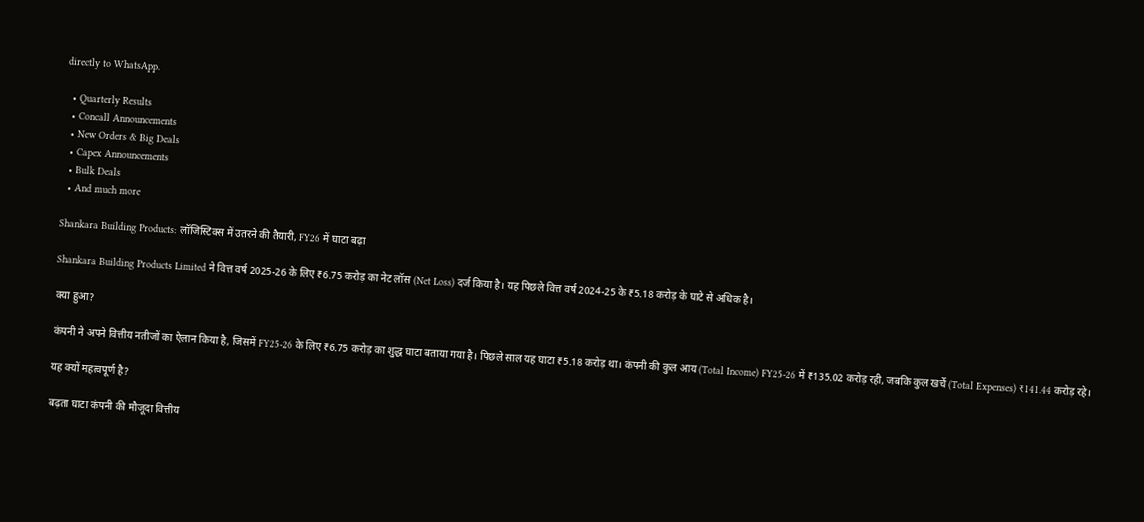directly to WhatsApp.

  • Quarterly Results
  • Concall Announcements
  • New Orders & Big Deals
  • Capex Announcements
  • Bulk Deals
  • And much more

Shankara Building Products: लॉजिस्टिक्स में उतरने की तैयारी, FY26 में घाटा बढ़ा

Shankara Building Products Limited ने वित्त वर्ष 2025-26 के लिए ₹6.75 करोड़ का नेट लॉस (Net Loss) दर्ज किया है। यह पिछले वित्त वर्ष 2024-25 के ₹5.18 करोड़ के घाटे से अधिक है।

क्या हुआ?

कंपनी ने अपने वित्तीय नतीजों का ऐलान किया है, जिसमें FY25-26 के लिए ₹6.75 करोड़ का शुद्ध घाटा बताया गया है। पिछले साल यह घाटा ₹5.18 करोड़ था। कंपनी की कुल आय (Total Income) FY25-26 में ₹135.02 करोड़ रही, जबकि कुल खर्चे (Total Expenses) ₹141.44 करोड़ रहे।

यह क्यों महत्वपूर्ण है?

बढ़ता घाटा कंपनी की मौजूदा वित्तीय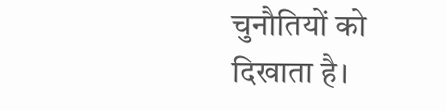चुनौतियों को दिखाता है।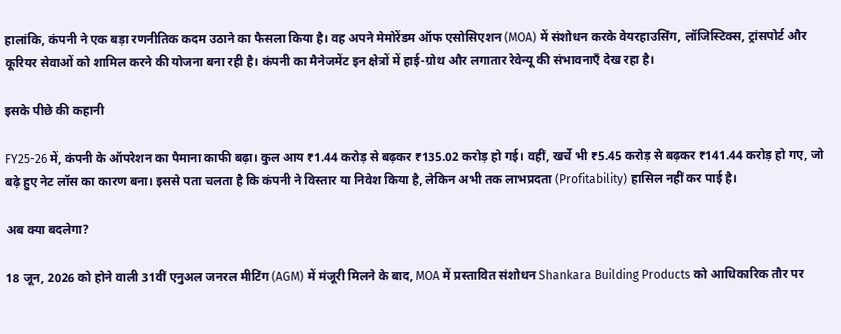हालांकि, कंपनी ने एक बड़ा रणनीतिक कदम उठाने का फैसला किया है। वह अपने मेमोरेंडम ऑफ एसोसिएशन (MOA) में संशोधन करके वेयरहाउसिंग, लॉजिस्टिक्स, ट्रांसपोर्ट और कूरियर सेवाओं को शामिल करने की योजना बना रही है। कंपनी का मैनेजमेंट इन क्षेत्रों में हाई-ग्रोथ और लगातार रेवेन्यू की संभावनाएँ देख रहा है।

इसके पीछे की कहानी

FY25-26 में, कंपनी के ऑपरेशन का पैमाना काफी बढ़ा। कुल आय ₹1.44 करोड़ से बढ़कर ₹135.02 करोड़ हो गई। वहीं, खर्चे भी ₹5.45 करोड़ से बढ़कर ₹141.44 करोड़ हो गए, जो बढ़े हुए नेट लॉस का कारण बना। इससे पता चलता है कि कंपनी ने विस्तार या निवेश किया है, लेकिन अभी तक लाभप्रदता (Profitability) हासिल नहीं कर पाई है।

अब क्या बदलेगा?

18 जून, 2026 को होने वाली 31वीं एनुअल जनरल मीटिंग (AGM) में मंजूरी मिलने के बाद, MOA में प्रस्तावित संशोधन Shankara Building Products को आधिकारिक तौर पर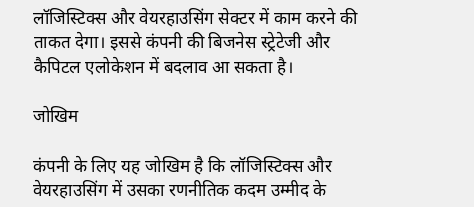लॉजिस्टिक्स और वेयरहाउसिंग सेक्टर में काम करने की ताकत देगा। इससे कंपनी की बिजनेस स्ट्रेटेजी और कैपिटल एलोकेशन में बदलाव आ सकता है।

जोखिम

कंपनी के लिए यह जोखिम है कि लॉजिस्टिक्स और वेयरहाउसिंग में उसका रणनीतिक कदम उम्मीद के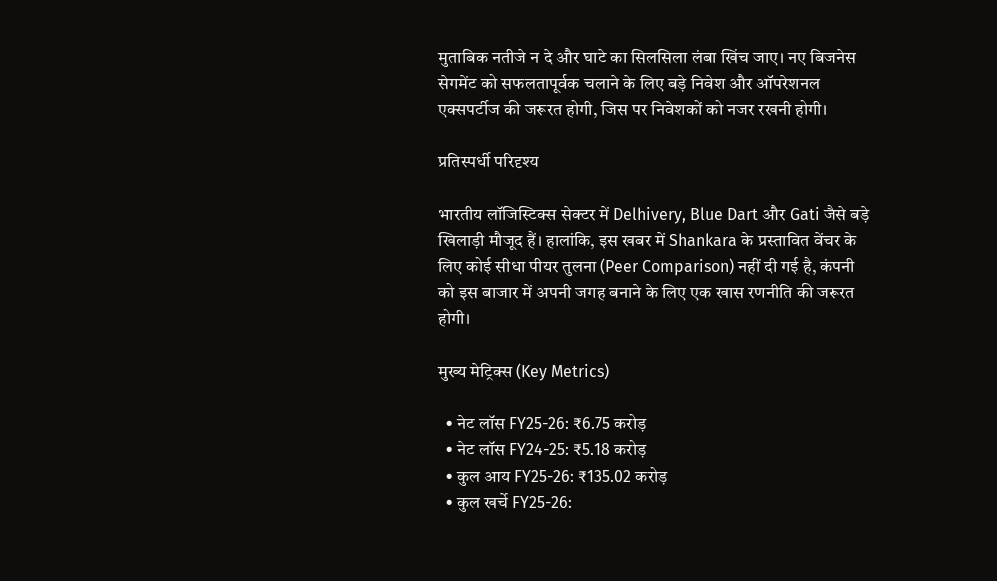मुताबिक नतीजे न दे और घाटे का सिलसिला लंबा खिंच जाए। नए बिजनेस सेगमेंट को सफलतापूर्वक चलाने के लिए बड़े निवेश और ऑपरेशनल एक्सपर्टीज की जरूरत होगी, जिस पर निवेशकों को नजर रखनी होगी।

प्रतिस्पर्धी परिदृश्य

भारतीय लॉजिस्टिक्स सेक्टर में Delhivery, Blue Dart और Gati जैसे बड़े खिलाड़ी मौजूद हैं। हालांकि, इस खबर में Shankara के प्रस्तावित वेंचर के लिए कोई सीधा पीयर तुलना (Peer Comparison) नहीं दी गई है, कंपनी को इस बाजार में अपनी जगह बनाने के लिए एक खास रणनीति की जरूरत होगी।

मुख्य मेट्रिक्स (Key Metrics)

  • नेट लॉस FY25-26: ₹6.75 करोड़
  • नेट लॉस FY24-25: ₹5.18 करोड़
  • कुल आय FY25-26: ₹135.02 करोड़
  • कुल खर्चे FY25-26: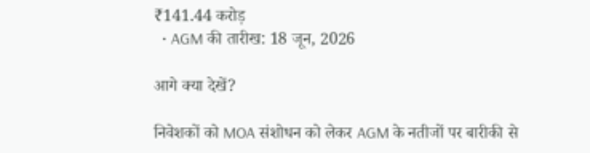₹141.44 करोड़
  • AGM की तारीख: 18 जून, 2026

आगे क्या देखें?

निवेशकों को MOA संशोधन को लेकर AGM के नतीजों पर बारीकी से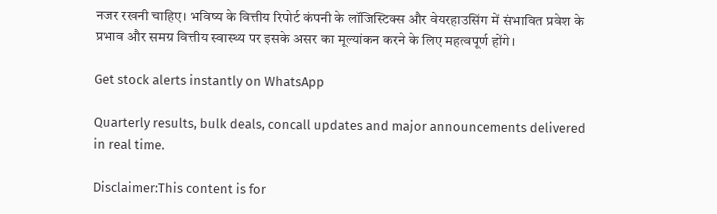नजर रखनी चाहिए। भविष्य के वित्तीय रिपोर्ट कंपनी के लॉजिस्टिक्स और वेयरहाउसिंग में संभावित प्रवेश के प्रभाव और समग्र वित्तीय स्वास्थ्य पर इसके असर का मूल्यांकन करने के लिए महत्वपूर्ण होंगे।

Get stock alerts instantly on WhatsApp

Quarterly results, bulk deals, concall updates and major announcements delivered in real time.

Disclaimer:This content is for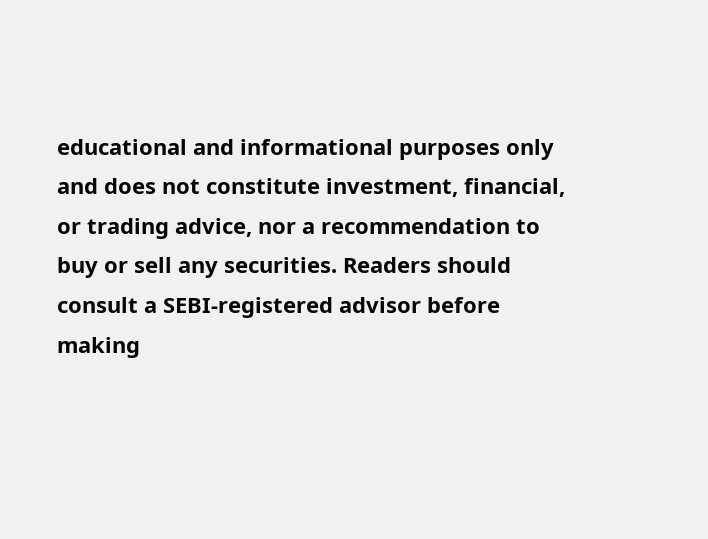educational and informational purposes only and does not constitute investment, financial, or trading advice, nor a recommendation to buy or sell any securities. Readers should consult a SEBI-registered advisor before making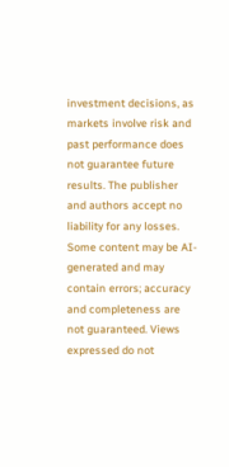investment decisions, as markets involve risk and past performance does not guarantee future results. The publisher and authors accept no liability for any losses. Some content may be AI-generated and may contain errors; accuracy and completeness are not guaranteed. Views expressed do not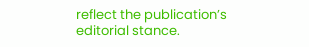reflect the publication’s editorial stance.